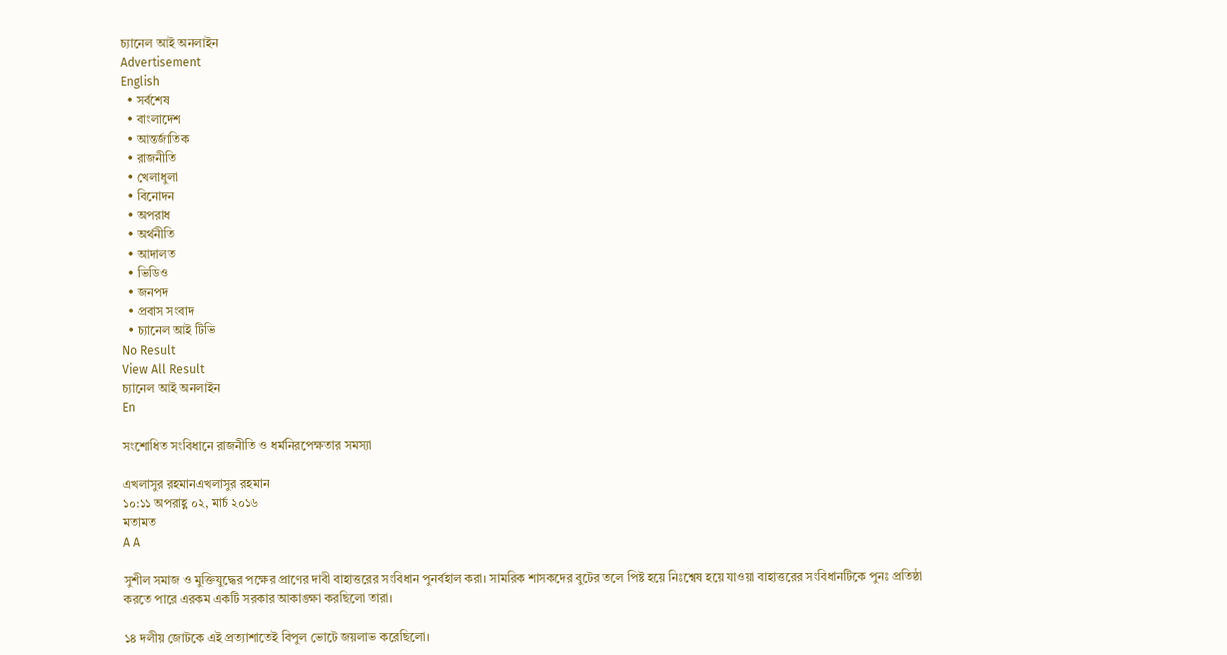চ্যানেল আই অনলাইন
Advertisement
English
  • সর্বশেষ
  • বাংলাদেশ
  • আন্তর্জাতিক
  • রাজনীতি
  • খেলাধুলা
  • বিনোদন
  • অপরাধ
  • অর্থনীতি
  • আদালত
  • ভিডিও
  • জনপদ
  • প্রবাস সংবাদ
  • চ্যানেল আই টিভি
No Result
View All Result
চ্যানেল আই অনলাইন
En

সংশোধিত সংবিধানে রাজনীতি ও ধর্মনিরপেক্ষতার সমস্যা

এখলাসুর রহমানএখলাসুর রহমান
১০:১১ অপরাহ্ণ ০২, মার্চ ২০১৬
মতামত
A A

সুশীল সমাজ ও মুক্তিযুদ্ধের পক্ষের প্রাণের দাবী বাহাত্তরের সংবিধান পুনর্বহাল করা। সামরিক শাসকদের বুটের তলে পিষ্ট হয়ে নিঃশ্বেষ হয়ে যাওয়া বাহাত্তরের সংবিধানটিকে পুনঃ প্রতিষ্ঠা করতে পারে এরকম একটি সরকার আকাঙ্ক্ষা করছিলো তারা।

১৪ দলীয় জোটকে এই প্রত্যাশাতেই বিপুল ভোটে জয়লাভ করেছিলো।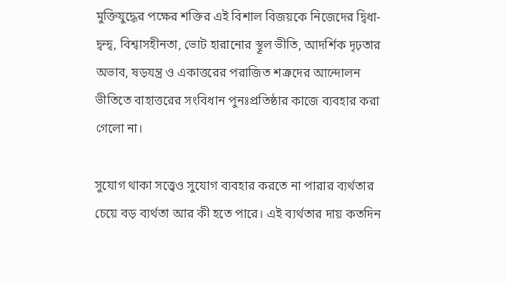মুক্তিযুদ্ধের পক্ষের শক্তির এই বিশাল বিজয়কে নিজেদের দ্বিধা-দ্বন্দ্ব, বিশ্বাসহীনতা, ভোট হারানোর স্থূল ভীতি, আদর্শিক দৃঢ়তার অভাব, ষড়যন্ত্র ও একাত্তরের পরাজিত শত্রুদের আন্দোলন ভীতিতে বাহাত্তরের সংবিধান পুনঃপ্রতিষ্ঠার কাজে ব্যবহার করা গেলো না।

সুযোগ থাকা সত্ত্বেও সুযোগ ব্যবহার করতে না পারার ব্যর্থতার চেয়ে বড় ব্যর্থতা আর কী হতে পারে। এই ব্যর্থতার দায় কতদিন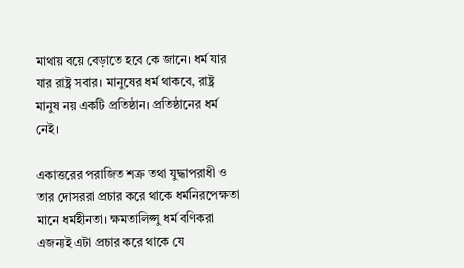মাথায় বয়ে বেড়াতে হবে কে জানে। ধর্ম যার যার রাষ্ট্র সবার। মানুষের ধর্ম থাকবে, রাষ্ট্র মানুষ নয় একটি প্রতিষ্ঠান। প্রতিষ্ঠানের ধর্ম নেই।

একাত্তরের পরাজিত শত্রু তথা যুদ্ধাপরাধী ও তার দোসররা প্রচার করে থাকে ধর্মনিরপেক্ষতা মানে ধর্মহীনতা। ক্ষমতালিপ্সু ধর্ম বণিকরা এজন্যই এটা প্রচার করে থাকে যে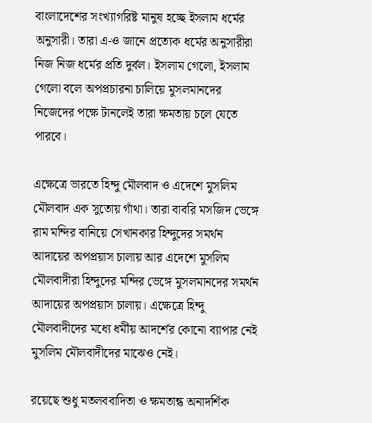বাংলাদেশের সংখ্যাগরিষ্ট মানুষ হচ্ছে ইসলাম ধর্মের অনুসারী। তারা এ-ও জানে প্রত্যেক ধর্মের অনুসারীরা নিজ নিজ ধর্মের প্রতি দুর্বল। ইসলাম গেলো, ইসলাম গেলো বলে অপপ্রচারনা চালিয়ে মুসলমানদের নিজেদের পক্ষে টানলেই তারা ক্ষমতায় চলে যেতে পারবে।

এক্ষেত্রে ভারতে হিন্দু মৌলবাদ ও এদেশে মুসলিম মৌলবাদ এক সুতোয় গাঁথা। তারা বাবরি মসজিদ ভেঙ্গে রাম মন্দির বানিয়ে সেখানকার হিন্দুদের সমর্থন আদায়ের অপপ্রয়াস চালায় আর এদেশে মুসলিম মৌলবাদীরা হিন্দুদের মন্দির ভেঙ্গে মুসলমানদের সমর্থন আদায়ের অপপ্রয়াস চালায়। এক্ষেত্রে হিন্দু মৌলবাদীদের মধ্যে ধর্মীয় আদর্শের কোনো ব্যাপার নেই মুসলিম মৌলবাদীদের মাঝেও নেই।

রয়েছে শুধু মতলববাদিতা ও ক্ষমতান্ধ অনাদর্শিক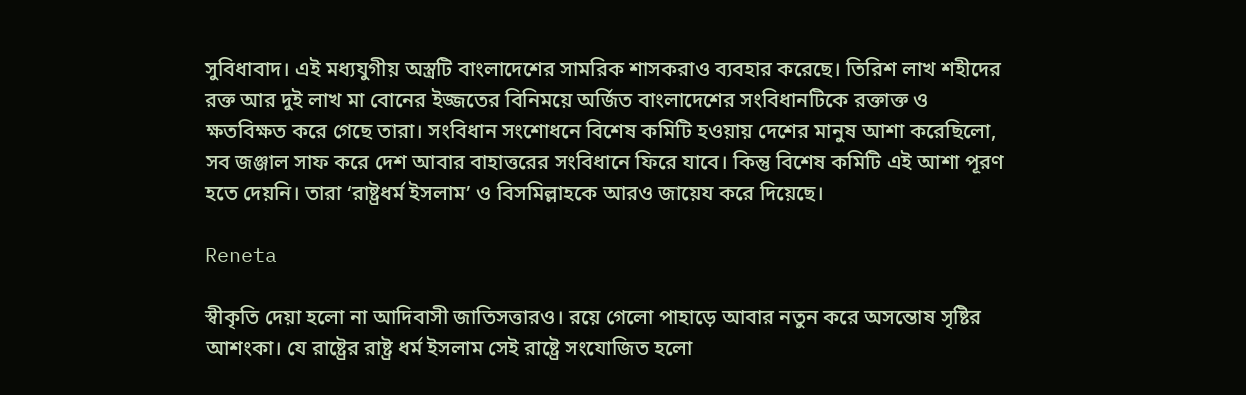সুবিধাবাদ। এই মধ্যযুগীয় অস্ত্রটি বাংলাদেশের সামরিক শাসকরাও ব্যবহার করেছে। তিরিশ লাখ শহীদের রক্ত আর দুই লাখ মা বোনের ইজ্জতের বিনিময়ে অর্জিত বাংলাদেশের সংবিধানটিকে রক্তাক্ত ও ক্ষতবিক্ষত করে গেছে তারা। সংবিধান সংশোধনে বিশেষ কমিটি হওয়ায় দেশের মানুষ আশা করেছিলো, সব জঞ্জাল সাফ করে দেশ আবার বাহাত্তরের সংবিধানে ফিরে যাবে। কিন্তু বিশেষ কমিটি এই আশা পূরণ হতে দেয়নি। তারা ‘রাষ্ট্রধর্ম ইসলাম’ ও বিসমিল্লাহকে আরও জায়েয করে দিয়েছে।

Reneta

স্বীকৃতি দেয়া হলো না আদিবাসী জাতিসত্তারও। রয়ে গেলো পাহাড়ে আবার নতুন করে অসন্তোষ সৃষ্টির আশংকা। যে রাষ্ট্রের রাষ্ট্র ধর্ম ইসলাম সেই রাষ্ট্রে সংযোজিত হলো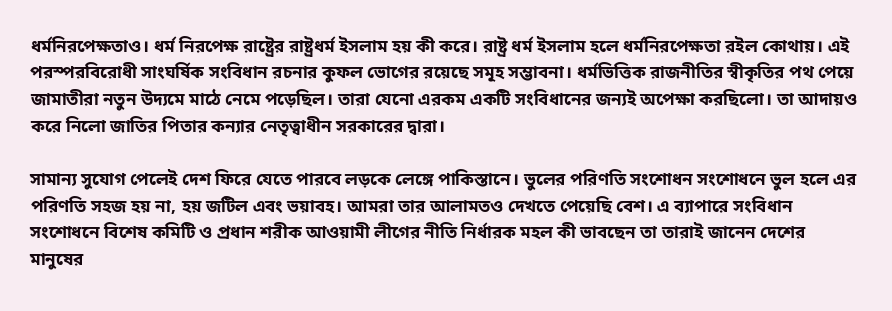ধর্মনিরপেক্ষতাও। ধর্ম নিরপেক্ষ রাষ্ট্রের রাষ্ট্রধর্ম ইসলাম হয় কী করে। রাষ্ট্র ধর্ম ইসলাম হলে ধর্মনিরপেক্ষতা রইল কোথায়। এই পরস্পরবিরোধী সাংঘর্ষিক সংবিধান রচনার কুফল ভোগের রয়েছে সমূহ সম্ভাবনা। ধর্মভিত্তিক রাজনীতির স্বীকৃতির পথ পেয়ে জামাতীরা নতুন উদ্যমে মাঠে নেমে পড়েছিল। তারা যেনো এরকম একটি সংবিধানের জন্যই অপেক্ষা করছিলো। তা আদায়ও করে নিলো জাতির পিতার কন্যার নেতৃত্বাধীন সরকারের দ্বারা।

সামান্য সুযোগ পেলেই দেশ ফিরে যেতে পারবে লড়কে লেঙ্গে পাকিস্তানে। ভুলের পরিণতি সংশোধন সংশোধনে ভুল হলে এর পরিণতি সহজ হয় না, হয় জটিল এবং ভয়াবহ। আমরা তার আলামতও দেখতে পেয়েছি বেশ। এ ব্যাপারে সংবিধান সংশোধনে বিশেষ কমিটি ও প্রধান শরীক আওয়ামী লীগের নীতি নির্ধারক মহল কী ভাবছেন তা তারাই জানেন দেশের মানুষের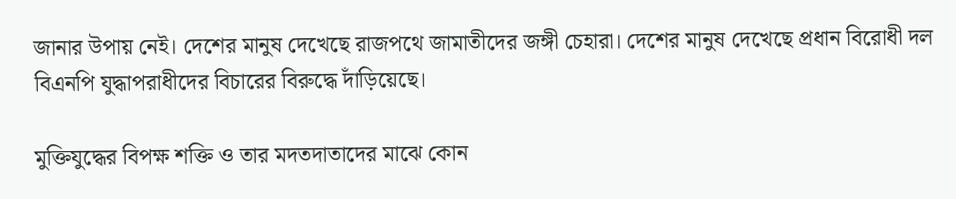জানার উপায় নেই। দেশের মানুষ দেখেছে রাজপথে জামাতীদের জঙ্গী চেহারা। দেশের মানুষ দেখেছে প্রধান বিরোধী দল বিএনপি যুদ্ধাপরাধীদের বিচারের বিরুদ্ধে দাঁড়িয়েছে।

মুক্তিযুদ্ধের বিপক্ষ শক্তি ও তার মদতদাতাদের মাঝে কোন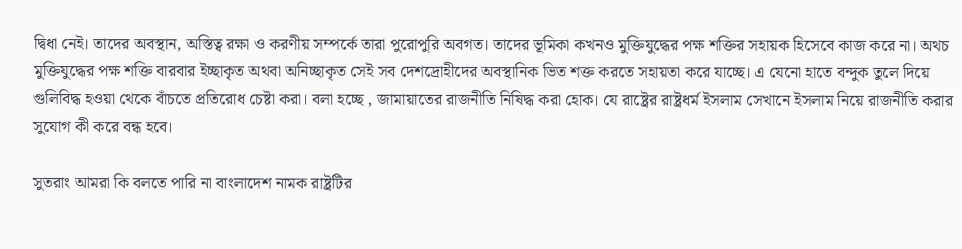দ্বিধা নেই। তাদের অবস্থান, অস্তিত্ব রক্ষা ও করণীয় সম্পর্কে তারা পুরোপুরি অবগত। তাদের ভূমিকা কখনও মুক্তিযুদ্ধের পক্ষ শক্তির সহায়ক হিসেবে কাজ করে না। অথচ মুক্তিযুদ্ধের পক্ষ শক্তি বারবার ইচ্ছাকৃত অথবা অনিচ্ছাকৃত সেই সব দেশদ্রোহীদের অবস্থানিক ভিত শক্ত করতে সহায়তা করে যাচ্ছে। এ যেনো হাতে বন্দুক তুলে দিয়ে গুলিবিদ্ধ হওয়া থেকে বাঁচতে প্রতিরোধ চেষ্টা করা। বলা হচ্ছে , জামায়াতের রাজনীতি নিষিদ্ধ করা হোক। যে রাষ্ট্রের রাষ্ট্রধর্ম ইসলাম সেখানে ইসলাম নিয়ে রাজনীতি করার সুযোগ কী করে বন্ধ হবে।

সুতরাং আমরা কি বলতে পারি না বাংলাদেশ নামক রাষ্ট্রটির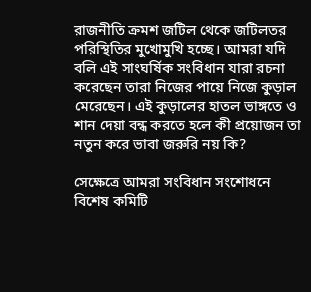রাজনীতি ক্রমশ জটিল থেকে জটিলতর পরিস্থিতির মুখোমুখি হচ্ছে। আমরা যদি বলি এই সাংঘর্ষিক সংবিধান যারা রচনা করেছেন তারা নিজের পায়ে নিজে কুড়াল মেরেছেন। এই কুড়ালের হাতল ভাঙ্গতে ও শান দেয়া বন্ধ করতে হলে কী প্রয়োজন তা নতুন করে ভাবা জরুরি নয় কি?

সেক্ষেত্রে আমরা সংবিধান সংশোধনে বিশেষ কমিটি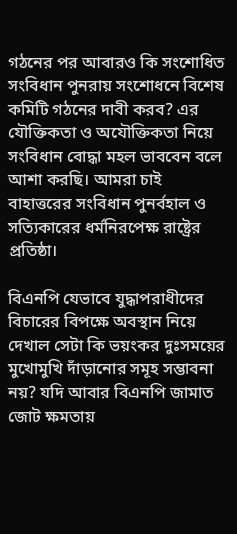গঠনের পর আবারও কি সংশোধিত সংবিধান পুনরায় সংশোধনে বিশেষ কমিটি গঠনের দাবী করব? এর যৌক্তিকতা ও অযৌক্তিকতা নিয়ে সংবিধান বোদ্ধা মহল ভাববেন বলে আশা করছি। আমরা চাই বাহাত্তরের সংবিধান পুনর্বহাল ও সত্যিকারের ধর্মনিরপেক্ষ রাষ্ট্রের প্রতিষ্ঠা।

বিএনপি যেভাবে যুদ্ধাপরাধীদের বিচারের বিপক্ষে অবস্থান নিয়ে দেখাল সেটা কি ভয়ংকর দুঃসময়ের মুখোমুখি দাঁড়ানোর সমূহ সম্ভাবনা নয়? যদি আবার বিএনপি জামাত জোট ক্ষমতায়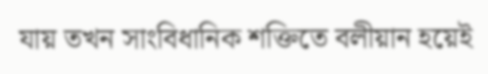যায় তখন সাংবিধানিক শক্তিতে বলীয়ান হয়েই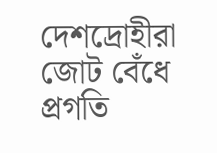দেশদ্রোহীরা জোট বেঁধে প্রগতি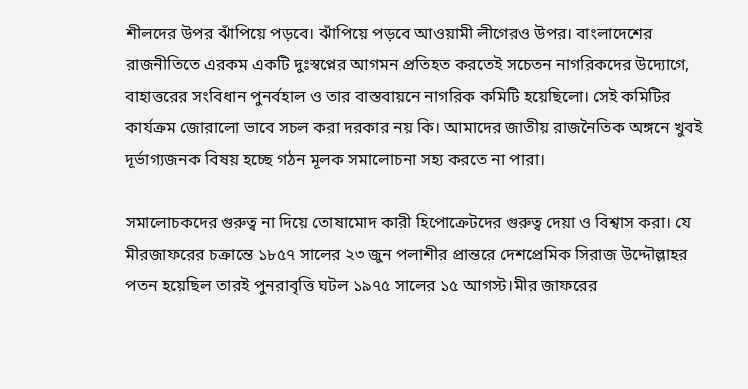শীলদের উপর ঝাঁপিয়ে পড়বে। ঝাঁপিয়ে পড়বে আওয়ামী লীগেরও উপর। বাংলাদেশের রাজনীতিতে এরকম একটি দুঃস্বপ্নের আগমন প্রতিহত করতেই সচেতন নাগরিকদের উদ্যোগে, বাহাত্তরের সংবিধান পুনর্বহাল ও তার বাস্তবায়নে নাগরিক কমিটি হয়েছিলো। সেই কমিটির কার্যক্রম জোরালো ভাবে সচল করা দরকার নয় কি। আমাদের জাতীয় রাজনৈতিক অঙ্গনে খুবই দূর্ভাগ্যজনক বিষয় হচ্ছে গঠন মূলক সমালোচনা সহ্য করতে না পারা।

সমালোচকদের গুরুত্ব না দিয়ে তোষামোদ কারী হিপোক্রেটদের গুরুত্ব দেয়া ও বিশ্বাস করা। যে মীরজাফরের চক্রান্তে ১৮৫৭ সালের ২৩ জুন পলাশীর প্রান্তরে দেশপ্রেমিক সিরাজ উদ্দৌল্লাহর পতন হয়েছিল তারই পুনরাবৃত্তি ঘটল ১৯৭৫ সালের ১৫ আগস্ট।মীর জাফরের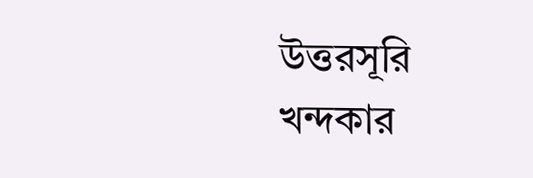উত্তরসূরি খন্দকার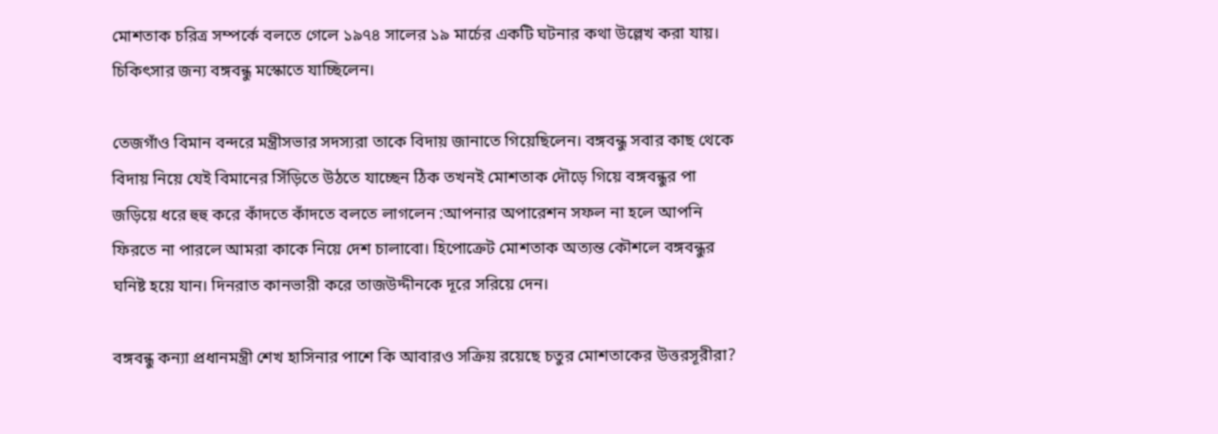মোশতাক চরিত্র সম্পর্কে বলতে গেলে ১৯৭৪ সালের ১৯ মার্চের একটি ঘটনার কথা উল্লেখ করা যায়। চিকিৎসার জন্য বঙ্গবন্ধু মস্কোতে যাচ্ছিলেন।

তেজগাঁও বিমান বন্দরে মন্ত্রীসভার সদস্যরা তাকে বিদায় জানাতে গিয়েছিলেন। বঙ্গবন্ধু সবার কাছ থেকে বিদায় নিয়ে যেই বিমানের সিঁড়িতে উঠতে যাচ্ছেন ঠিক তখনই মোশতাক দৌড়ে গিয়ে বঙ্গবন্ধুর পা জড়িয়ে ধরে হুহু করে কাঁদতে কাঁদতে বলতে লাগলেন :আপনার অপারেশন সফল না হলে আপনি ফিরতে না পারলে আমরা কাকে নিয়ে দেশ চালাবো। হিপোক্রেট মোশতাক অত্যন্ত কৌশলে বঙ্গবন্ধুর ঘনিষ্ট হয়ে যান। দিনরাত কানভারী করে তাজউদ্দীনকে দূরে সরিয়ে দেন।

বঙ্গবন্ধু কন্যা প্রধানমন্ত্রী শেখ হাসিনার পাশে কি আবারও সক্রিয় রয়েছে চতুর মোশতাকের উত্তরসূরীরা?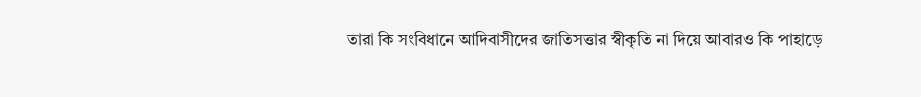তারা কি সংবিধানে আদিবাসীদের জাতিসত্তার স্বীকৃতি না দিয়ে আবারও কি পাহাড়ে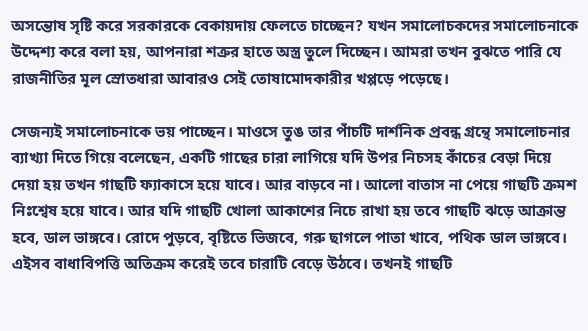অসন্তোষ সৃষ্টি করে সরকারকে বেকায়দায় ফেলতে চাচ্ছেন? যখন সমালোচকদের সমালোচনাকে উদ্দেশ্য করে বলা হয়, আপনারা শত্রুর হাতে অস্ত্র তুলে দিচ্ছেন। আমরা তখন বুঝতে পারি যে রাজনীতির মূল স্রোতধারা আবারও সেই তোষামোদকারীর খপ্পড়ে পড়েছে।

সেজন্যই সমালোচনাকে ভয় পাচ্ছেন। মাওসে তুঙ তার পাঁচটি দার্শনিক প্রবন্ধ গ্রন্থে সমালোচনার ব্যাখ্যা দিতে গিয়ে বলেছেন, একটি গাছের চারা লাগিয়ে যদি উপর নিচসহ কাঁচের বেড়া দিয়ে দেয়া হয় তখন গাছটি ফ্যাকাসে হয়ে যাবে। আর বাড়বে না। আলো বাতাস না পেয়ে গাছটি ক্রমশ নিঃশ্বেষ হয়ে যাবে। আর যদি গাছটি খোলা আকাশের নিচে রাখা হয় তবে গাছটি ঝড়ে আক্রান্ত হবে, ডাল ভাঙ্গবে। রোদে পুড়বে, বৃষ্টিতে ভিজবে, গরু ছাগলে পাতা খাবে, পথিক ডাল ভাঙ্গবে। এইসব বাধাবিপত্তি অতিক্রম করেই তবে চারাটি বেড়ে উঠবে। তখনই গাছটি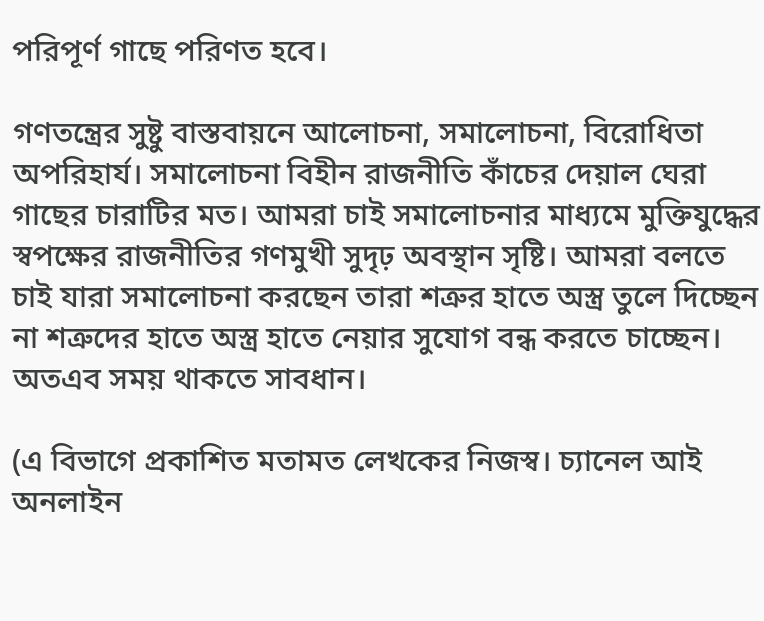পরিপূর্ণ গাছে পরিণত হবে।

গণতন্ত্রের সুষ্টু বাস্তবায়নে আলোচনা, সমালোচনা, বিরোধিতা অপরিহার্য। সমালোচনা বিহীন রাজনীতি কাঁচের দেয়াল ঘেরা গাছের চারাটির মত। আমরা চাই সমালোচনার মাধ্যমে মুক্তিযুদ্ধের স্বপক্ষের রাজনীতির গণমুখী সুদৃঢ় অবস্থান সৃষ্টি। আমরা বলতে চাই যারা সমালোচনা করছেন তারা শত্রুর হাতে অস্ত্র তুলে দিচ্ছেন না শত্রুদের হাতে অস্ত্র হাতে নেয়ার সুযোগ বন্ধ করতে চাচ্ছেন। অতএব সময় থাকতে সাবধান।

(এ বিভাগে প্রকাশিত মতামত লেখকের নিজস্ব। চ্যানেল আই অনলাইন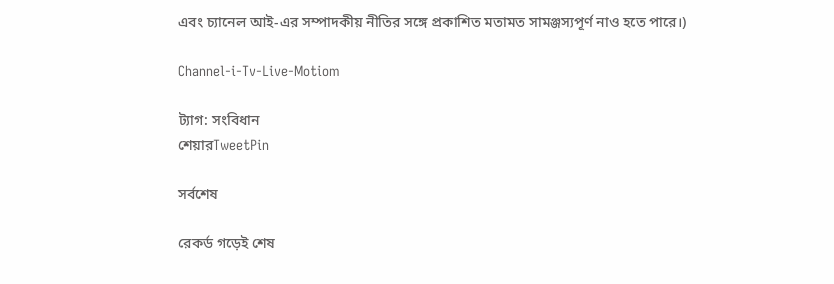এবং চ্যানেল আই-এর সম্পাদকীয় নীতির সঙ্গে প্রকাশিত মতামত সামঞ্জস্যপূর্ণ নাও হতে পারে।)

Channel-i-Tv-Live-Motiom

ট্যাগ: সংবিধান
শেয়ারTweetPin

সর্বশেষ

রেকর্ড গড়েই শেষ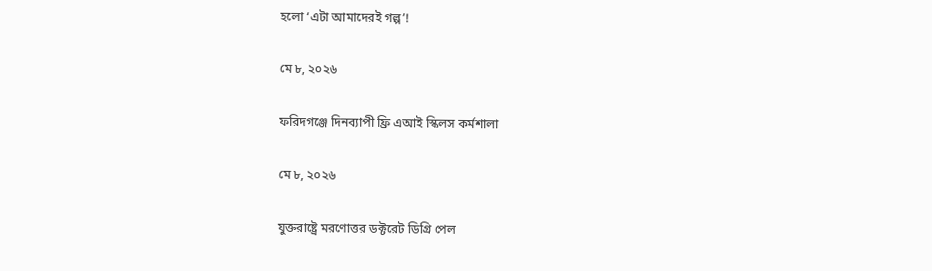হলো ‘এটা আমাদেরই গল্প’!

মে ৮, ২০২৬

ফরিদগঞ্জে দিনব্যাপী ফ্রি এআই স্কিলস কর্মশালা

মে ৮, ২০২৬

যুক্তরাষ্ট্রে মরণোত্তর ডক্টরেট ডিগ্রি পেল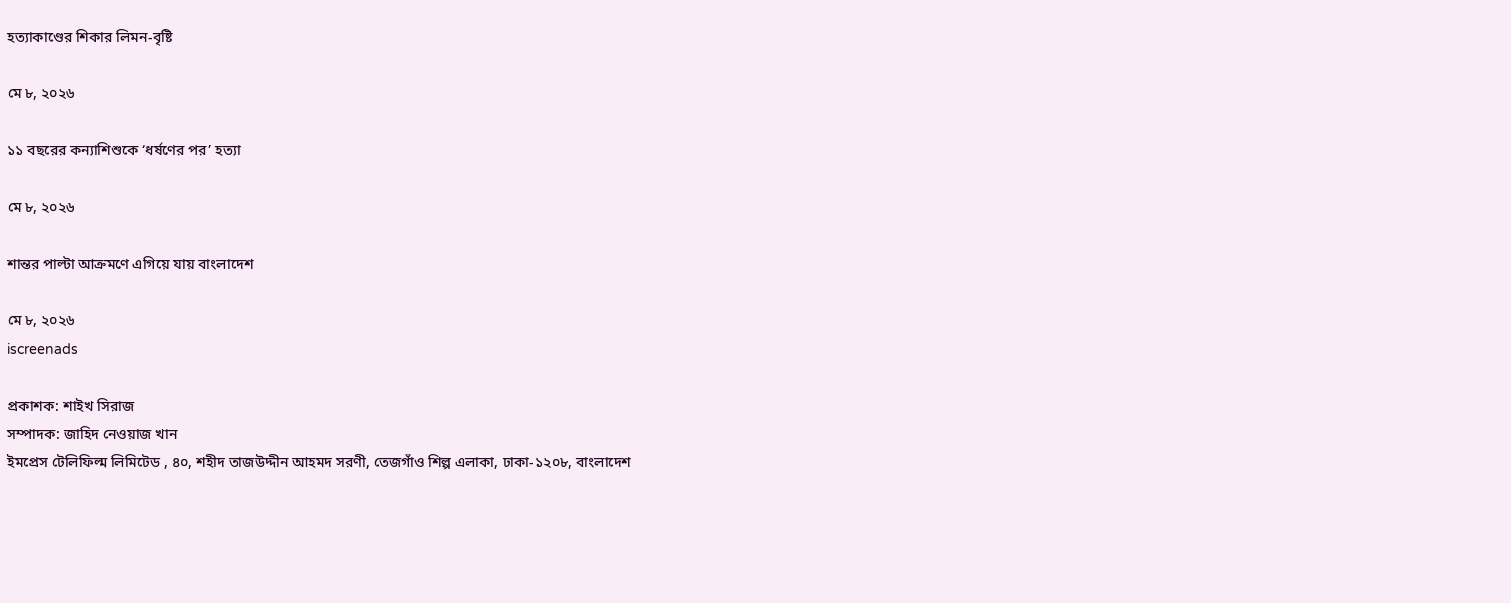হত্যাকাণ্ডের শিকার লিমন-বৃষ্টি

মে ৮, ২০২৬

১১ বছরের কন্যাশিশুকে ‘ধর্ষণের পর’ হত্যা

মে ৮, ২০২৬

শান্তর পাল্টা আক্রমণে এগিয়ে যায় বাংলাদেশ

মে ৮, ২০২৬
iscreenads

প্রকাশক: শাইখ সিরাজ
সম্পাদক: জাহিদ নেওয়াজ খান
ইমপ্রেস টেলিফিল্ম লিমিটেড , ৪০, শহীদ তাজউদ্দীন আহমদ সরণী, তেজগাঁও শিল্প এলাকা, ঢাকা-১২০৮, বাংলাদেশ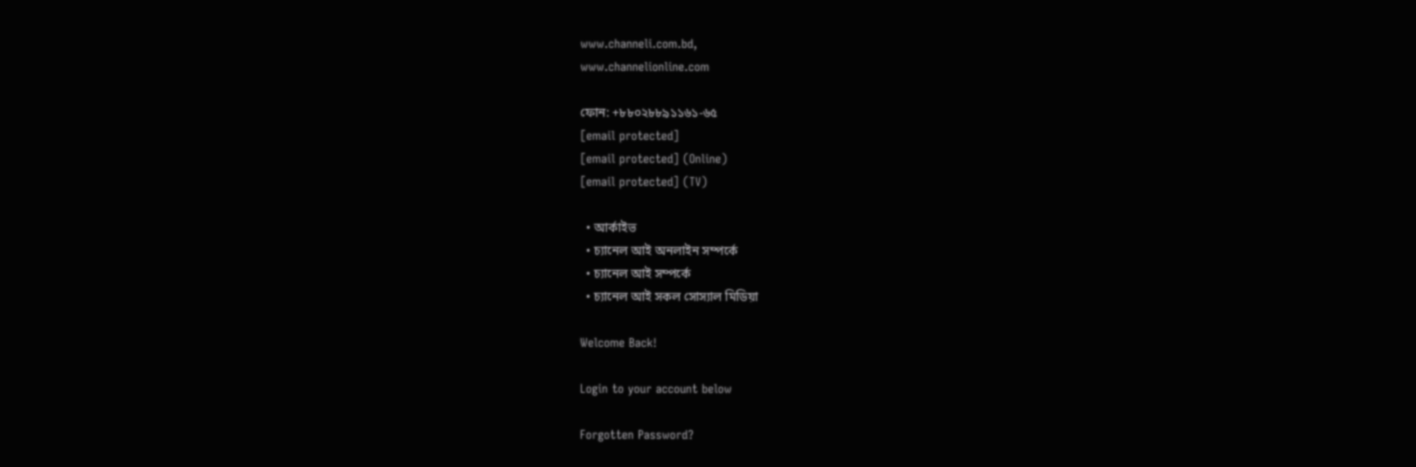www.channeli.com.bd,
www.channelionline.com

ফোন: +৮৮০২৮৮৯১১৬১-৬৫
[email protected]
[email protected] (Online)
[email protected] (TV)

  • আর্কাইভ
  • চ্যানেল আই অনলাইন সম্পর্কে
  • চ্যানেল আই সম্পর্কে
  • চ্যানেল আই সকল সোস্যাল মিডিয়া

Welcome Back!

Login to your account below

Forgotten Password?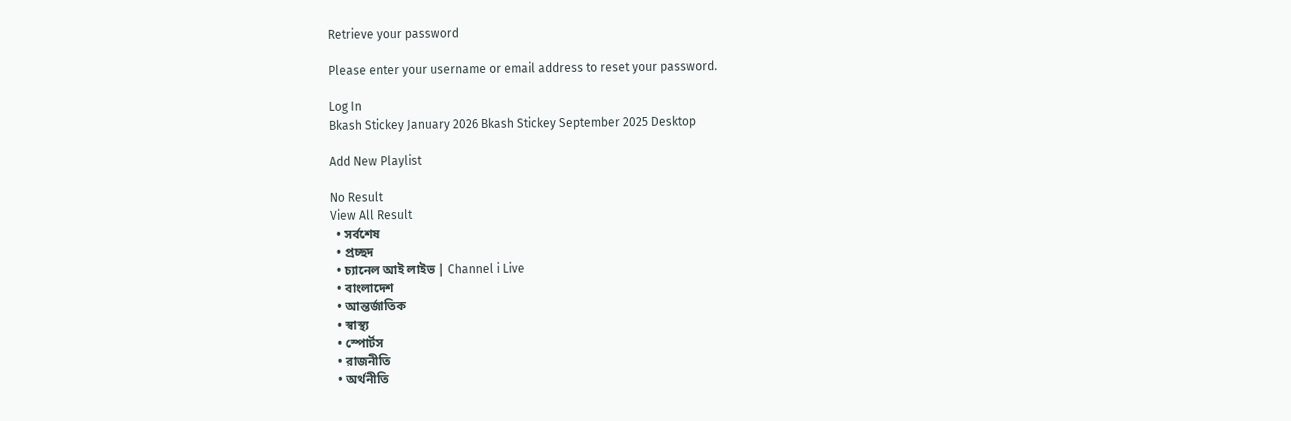Retrieve your password

Please enter your username or email address to reset your password.

Log In
Bkash Stickey January 2026 Bkash Stickey September 2025 Desktop

Add New Playlist

No Result
View All Result
  • সর্বশেষ
  • প্রচ্ছদ
  • চ্যানেল আই লাইভ | Channel i Live
  • বাংলাদেশ
  • আন্তর্জাতিক
  • স্বাস্থ্য
  • স্পোর্টস
  • রাজনীতি
  • অর্থনীতি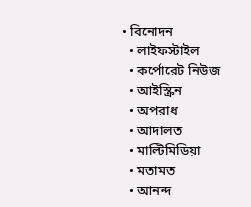• বিনোদন
  • লাইফস্টাইল
  • কর্পোরেট নিউজ
  • আইস্ক্রিন
  • অপরাধ
  • আদালত
  • মাল্টিমিডিয়া
  • মতামত
  • আনন্দ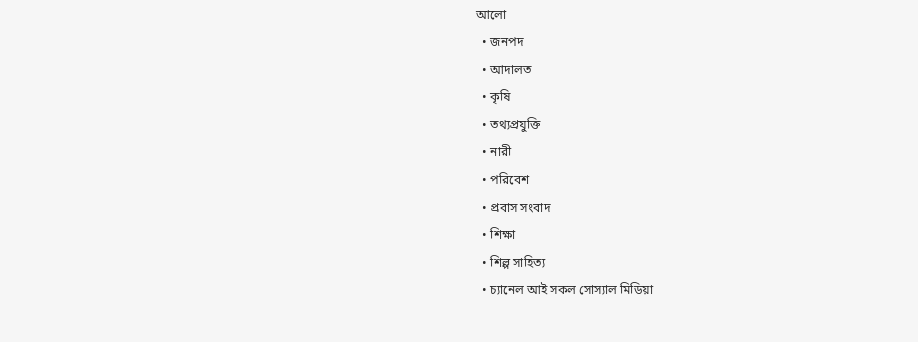আলো
  • জনপদ
  • আদালত
  • কৃষি
  • তথ্যপ্রযুক্তি
  • নারী
  • পরিবেশ
  • প্রবাস সংবাদ
  • শিক্ষা
  • শিল্প সাহিত্য
  • চ্যানেল আই সকল সোস্যাল মিডিয়া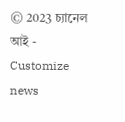© 2023 চ্যানেল আই - Customize news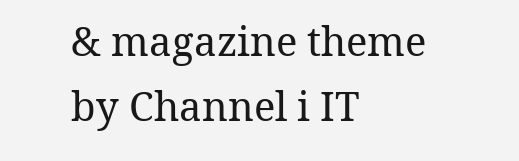& magazine theme by Channel i IT